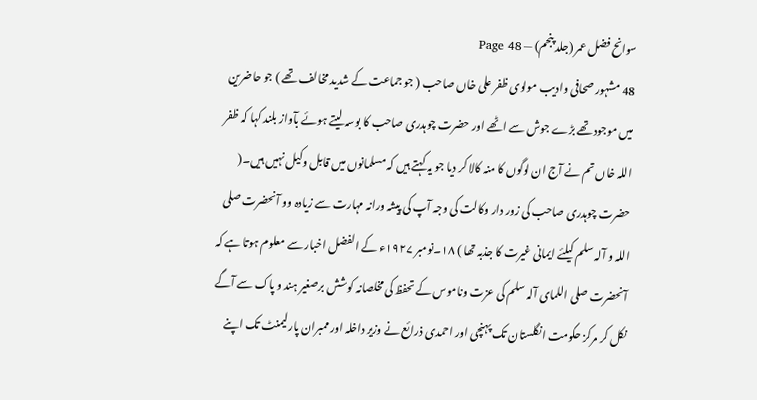سوانح فضل عمر (جلد پنجم) — Page 48
48 مشہور صحافی وادیب مولوی ظفر علی خاں صاحب ( جو جماعت کے شدید مخالف تھے ) جو حاضرین میں موجود تھے بڑے جوش سے اٹھے اور حضرت چوہدری صاحب کا بوسہ لیتے ہوئے بآواز بلند کہا کہ ظفر اللہ خاں تم نے آج ان لوگوں کا منہ کالا کر دیا جو یہ کہتے ہیں کہ مسلمانوں میں قابل وکیل نہیں ہیں۔( حضرت چوہدری صاحب کی زور دار وکالت کی وجہ آپ کی پیشہ ورانہ مہارت سے زیادہ وو آنحضرت صلی اللہ و آلہ سلم کیلئے ایمانی غیرت کا جذبہ تھا ) ۱۸۔نومبر ۱۹۲۷ء کے الفضل اخبار سے معلوم ہوتا ہے کہ آنحضرت صلی اللمای آلہ سلم کی عزت وناموس کے تحفظ کی مخلصانہ کوشش برصغیر ہند و پاک سے آگے نکل کر مرکز حکومت انگلستان تک پہنچی اور احمدی ذرائع نے وزیر داخلہ اور ممبران پارلیمنٹ تک اپنے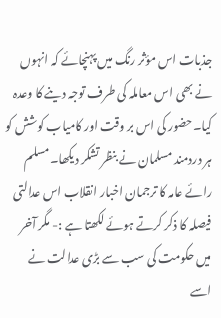جذبات اس مؤثر رنگ میں پہنچائے کہ انہوں نے بھی اس معاملہ کی طرف توجہ دینے کا وعدہ کیا۔حضور کی اس بر وقت اور کامیاب کوشش کو ہر دردمند مسلمان نے بنظر تشکر دیکھا۔مسلم رائے عامہ کا ترجمان اخبار انقلاب اس عدالتی فیصلہ کا ذکر کرتے ہوئے لکھتا ہے :- مگر آخر میں حکومت کی سب سے بڑی عدالت نے اسے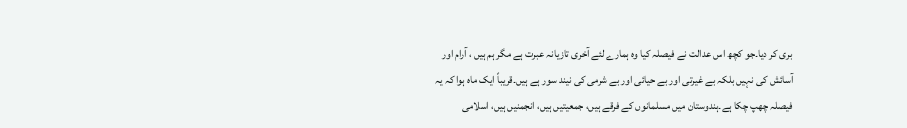بری کر دیا۔جو کچھ اس عدالت نے فیصلہ کیا وہ ہمارے لئے آخری تازیانہ عبرت ہے مگر ہم ہیں ، آرام اور آسائش کی نہیں بلکہ بے غیرتی اور بے حیائی اور بے شرمی کی نیند سور ہے ہیں۔قریباً ایک ماہ ہوا کہ یہ فیصلہ چھپ چکا ہے۔ہندوستان میں مسلمانوں کے فرقے ہیں، جمعیتیں ہیں، انجمنیں ہیں، اسلامی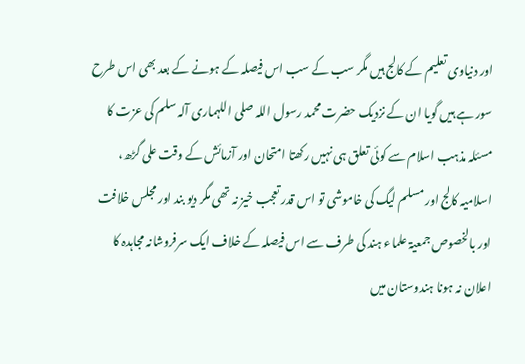اور دنیاوی تعلیم کے کالج ہیں مگر سب کے سب اس فیصلہ کے ہونے کے بعد بھی اس طرح سور ہے ہیں گویا ان کے نزدیک حضرت محمد رسول اللہ صلی اللہماری آلہ سلم کی عزت کا مسئلہ مذہب اسلام سے کوئی تعلق ہی نہیں رکھتا امتحان اور آزمائش کے وقت علی گڑھ، اسلامیہ کالج اور مسلم لیگ کی خاموشی تو اس قدر تعجب خیز نہ تھی مگر دیو بند اور مجلس خلافت اور بالخصوص جمعیۃ علماء ہند کی طرف سے اس فیصلہ کے خلاف ایک سرفروشانہ مجاہدہ کا اعلان نہ ہونا ہندوستان میں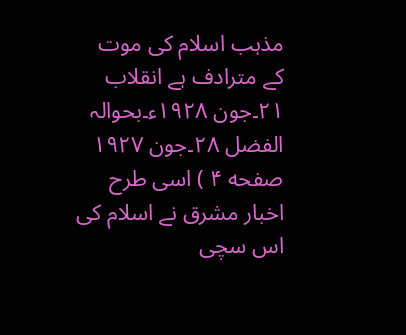مذہب اسلام کی موت کے مترادف ہے انقلاب ۲۱۔جون ۱۹۲۸ء۔بحوالہ الفضل ۲۸۔جون ۱۹۲۷ صفحه ۴ ) اسی طرح اخبار مشرق نے اسلام کی اس سچی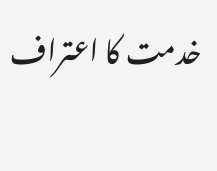خدمت کا اعتراف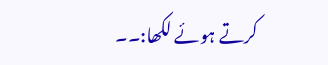کرتے ہوئے لکھا:۔۔